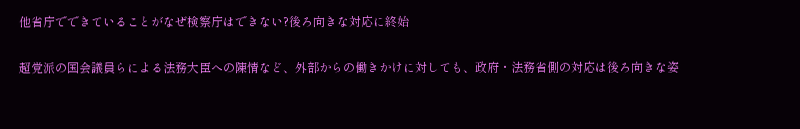他省庁でできていることがなぜ検察庁はできない?後ろ向きな対応に終始

超党派の国会議員らによる法務大臣への陳情など、外部からの働きかけに対しても、政府・法務省側の対応は後ろ向きな姿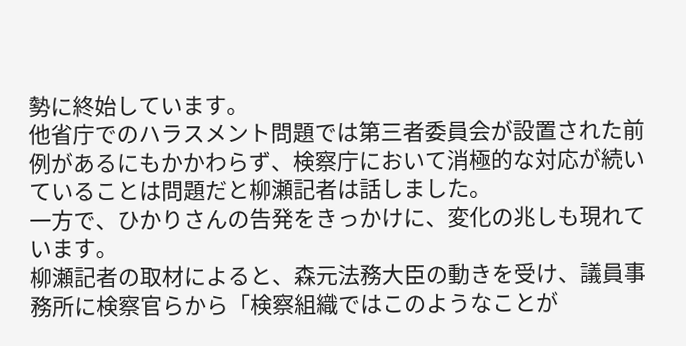勢に終始しています。
他省庁でのハラスメント問題では第三者委員会が設置された前例があるにもかかわらず、検察庁において消極的な対応が続いていることは問題だと柳瀬記者は話しました。
一方で、ひかりさんの告発をきっかけに、変化の兆しも現れています。
柳瀬記者の取材によると、森元法務大臣の動きを受け、議員事務所に検察官らから「検察組織ではこのようなことが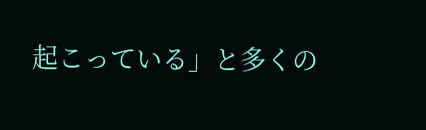起こっている」と多くの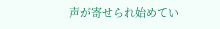声が寄せられ始めてい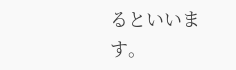るといいます。